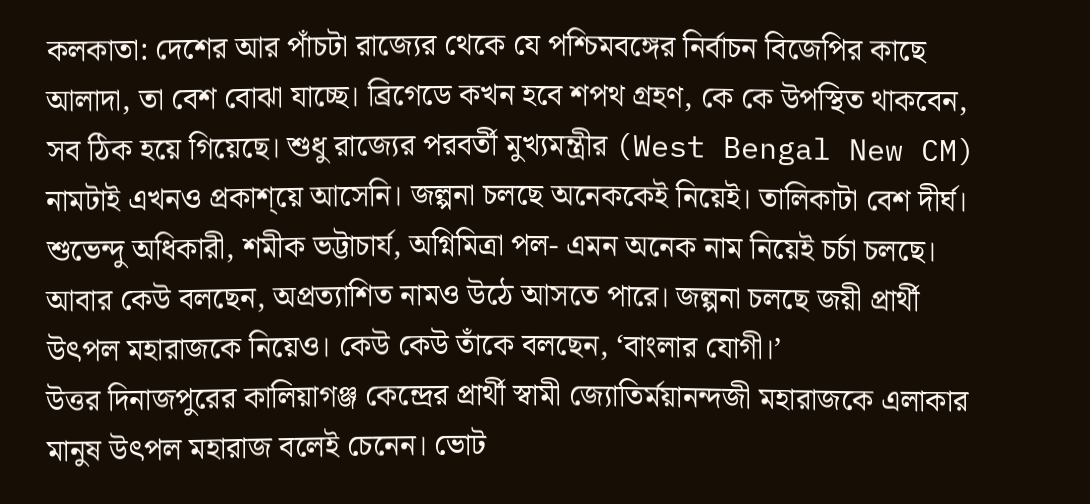কলকাতা: দেশের আর পাঁচটা রাজ্যের থেকে যে পশ্চিমবঙ্গের নির্বাচন বিজেপির কাছে আলাদা, তা বেশ বোঝা যাচ্ছে। ব্রিগেডে কখন হবে শপথ গ্রহণ, কে কে উপস্থিত থাকবেন, সব ঠিক হয়ে গিয়েছে। শুধু রাজ্যের পরবর্তী মুখ্যমন্ত্রীর (West Bengal New CM) নামটাই এখনও প্রকাশ্য়ে আসেনি। জল্পনা চলছে অনেককেই নিয়েই। তালিকাটা বেশ দীর্ঘ। শুভেন্দু অধিকারী, শমীক ভট্টাচার্য, অগ্নিমিত্রা পল- এমন অনেক নাম নিয়েই চর্চা চলছে। আবার কেউ বলছেন, অপ্রত্যাশিত নামও উঠে আসতে পারে। জল্পনা চলছে জয়ী প্রার্থী উৎপল মহারাজকে নিয়েও। কেউ কেউ তাঁকে বলছেন, ‘বাংলার যোগী।’
উত্তর দিনাজপুরের কালিয়াগঞ্জ কেন্দ্রের প্রার্থী স্বামী জ্যোতির্ময়ানন্দজী মহারাজকে এলাকার মানুষ উৎপল মহারাজ বলেই চেনেন। ভোট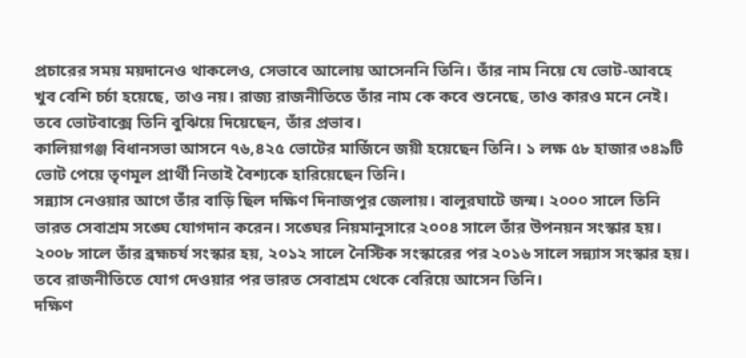প্রচারের সময় ময়দানেও থাকলেও, সেভাবে আলোয় আসেননি তিনি। তাঁর নাম নিয়ে যে ভোট-আবহে খুব বেশি চর্চা হয়েছে, তাও নয়। রাজ্য রাজনীতিতে তাঁর নাম কে কবে শুনেছে, তাও কারও মনে নেই। তবে ভোটবাক্সে তিনি বুঝিয়ে দিয়েছেন, তাঁর প্রভাব।
কালিয়াগঞ্জ বিধানসভা আসনে ৭৬,৪২৫ ভোটের মার্জিনে জয়ী হয়েছেন তিনি। ১ লক্ষ ৫৮ হাজার ৩৪৯টি ভোট পেয়ে তৃণমূল প্রার্থী নিতাই বৈশ্যকে হারিয়েছেন তিনি।
সন্ন্যাস নেওয়ার আগে তাঁর বাড়ি ছিল দক্ষিণ দিনাজপুর জেলায়। বালুরঘাটে জন্ম। ২০০০ সালে তিনি ভারত সেবাশ্রম সঙ্ঘে যোগদান করেন। সঙ্ঘের নিয়মানুসারে ২০০৪ সালে তাঁর উপনয়ন সংস্কার হয়। ২০০৮ সালে তাঁর ব্রহ্মচর্য সংস্কার হয়, ২০১২ সালে নৈস্টিক সংস্কারের পর ২০১৬ সালে সন্ন্যাস সংস্কার হয়। তবে রাজনীতিতে যোগ দেওয়ার পর ভারত সেবাশ্রম থেকে বেরিয়ে আসেন তিনি।
দক্ষিণ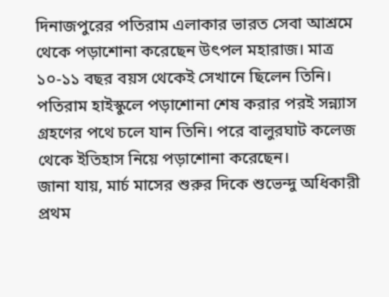দিনাজপুরের পতিরাম এলাকার ভারত সেবা আশ্রমে থেকে পড়াশোনা করেছেন উৎপল মহারাজ। মাত্র ১০-১১ বছর বয়স থেকেই সেখানে ছিলেন তিনি। পতিরাম হাইস্কুলে পড়াশোনা শেষ করার পরই সন্ন্যাস গ্রহণের পথে চলে যান তিনি। পরে বালুরঘাট কলেজ থেকে ইতিহাস নিয়ে পড়াশোনা করেছেন।
জানা যায়, মার্চ মাসের শুরুর দিকে শুভেন্দু অধিকারী প্রথম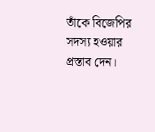তাঁকে বিজেপির সদস্য হওয়ার প্রস্তাব দেন।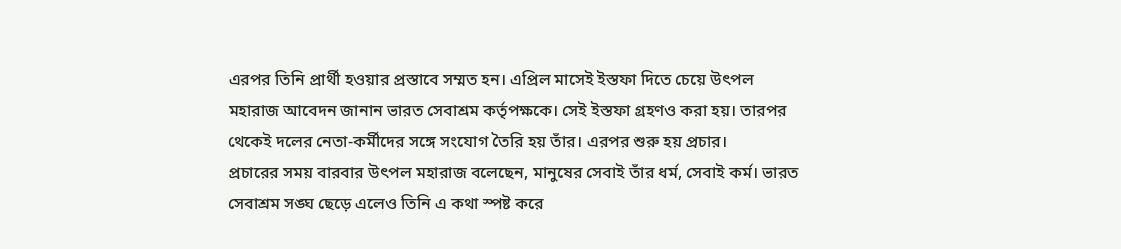এরপর তিনি প্রার্থী হওয়ার প্রস্তাবে সম্মত হন। এপ্রিল মাসেই ইস্তফা দিতে চেয়ে উৎপল মহারাজ আবেদন জানান ভারত সেবাশ্রম কর্তৃপক্ষকে। সেই ইস্তফা গ্রহণও করা হয়। তারপর থেকেই দলের নেতা-কর্মীদের সঙ্গে সংযোগ তৈরি হয় তাঁর। এরপর শুরু হয় প্রচার।
প্রচারের সময় বারবার উৎপল মহারাজ বলেছেন, মানুষের সেবাই তাঁর ধর্ম, সেবাই কর্ম। ভারত সেবাশ্রম সঙ্ঘ ছেড়ে এলেও তিনি এ কথা স্পষ্ট করে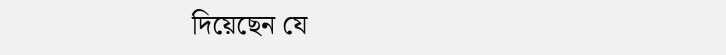দিয়েছেন যে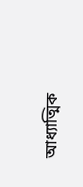আধ্যাত্মিক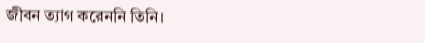জীবন ত্যাগ করেননি তিনি।